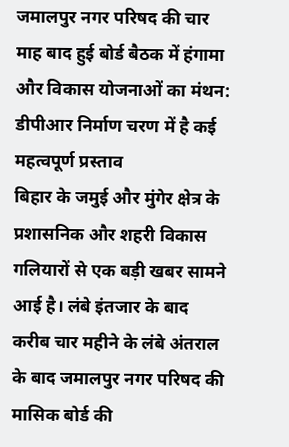जमालपुर नगर परिषद की चार माह बाद हुई बोर्ड बैठक में हंगामा और विकास योजनाओं का मंथन: डीपीआर निर्माण चरण में है कई महत्वपूर्ण प्रस्ताव
बिहार के जमुई और मुंगेर क्षेत्र के प्रशासनिक और शहरी विकास गलियारों से एक बड़ी खबर सामने आई है। लंबे इंतजार के बाद करीब चार महीने के लंबे अंतराल के बाद जमालपुर नगर परिषद की मासिक बोर्ड की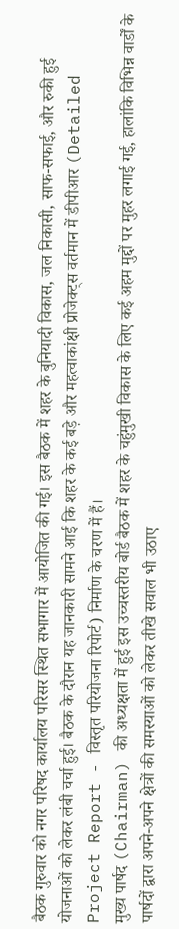बैठक गुरुवार को नगर परिषद कार्यालय परिसर स्थित सभागार में आयोजित की गई। इस बैठक में शहर के बुनियादी विकास, जल निकासी, साफ-सफाई, और रुकी हुई योजनाओं को लेकर लंबी चर्चा हुई। बैठक के दौरान यह जानकारी सामने आई कि शहर के कई बड़े और महत्वाकांक्षी प्रोजेक्ट्स वर्तमान में डीपीआर (Detailed Project Report - विस्तृत परियोजना रिपोर्ट) निर्माण के चरण में हैं।
मुख्य पार्षद (Chairman) की अध्यक्षता में हुई इस उच्चस्तरीय बोर्ड बैठक में शहर के चहुंमुखी विकास के लिए कई अहम मुद्दों पर मुहर लगाई गई, हालांकि विभिन्न वार्डों के पार्षदों द्वारा अपने-अपने क्षेत्रों की समस्याओं को लेकर तीखे सवाल भी उठाए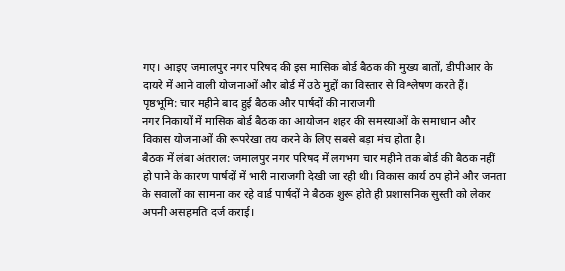गए। आइए जमालपुर नगर परिषद की इस मासिक बोर्ड बैठक की मुख्य बातों, डीपीआर के दायरे में आने वाली योजनाओं और बोर्ड में उठे मुद्दों का विस्तार से विश्लेषण करते हैं।
पृष्ठभूमि: चार महीने बाद हुई बैठक और पार्षदों की नाराजगी
नगर निकायों में मासिक बोर्ड बैठक का आयोजन शहर की समस्याओं के समाधान और विकास योजनाओं की रूपरेखा तय करने के लिए सबसे बड़ा मंच होता है।
बैठक में लंबा अंतराल: जमालपुर नगर परिषद में लगभग चार महीने तक बोर्ड की बैठक नहीं हो पाने के कारण पार्षदों में भारी नाराजगी देखी जा रही थी। विकास कार्य ठप होने और जनता के सवालों का सामना कर रहे वार्ड पार्षदों ने बैठक शुरू होते ही प्रशासनिक सुस्ती को लेकर अपनी असहमति दर्ज कराई।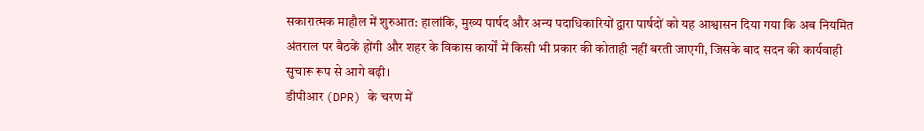सकारात्मक माहौल में शुरुआत: हालांकि, मुख्य पार्षद और अन्य पदाधिकारियों द्वारा पार्षदों को यह आश्वासन दिया गया कि अब नियमित अंतराल पर बैठकें होंगी और शहर के विकास कार्यों में किसी भी प्रकार की कोताही नहीं बरती जाएगी, जिसके बाद सदन की कार्यवाही सुचारू रूप से आगे बढ़ी।
डीपीआर (DPR) के चरण में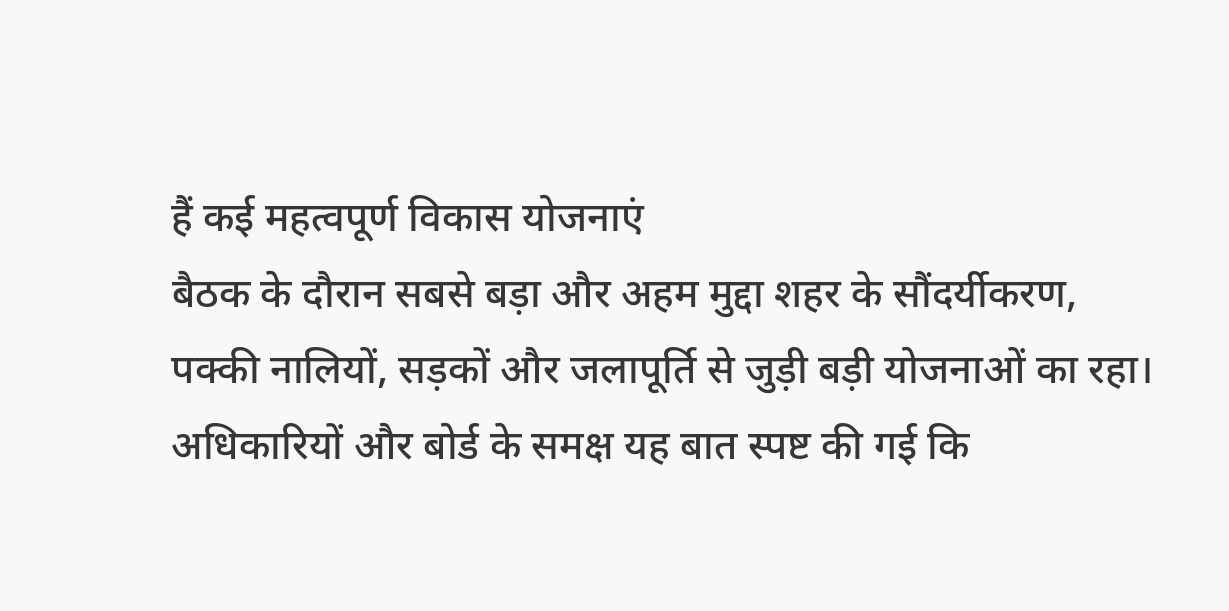हैं कई महत्वपूर्ण विकास योजनाएं
बैठक के दौरान सबसे बड़ा और अहम मुद्दा शहर के सौंदर्यीकरण, पक्की नालियों, सड़कों और जलापूर्ति से जुड़ी बड़ी योजनाओं का रहा। अधिकारियों और बोर्ड के समक्ष यह बात स्पष्ट की गई कि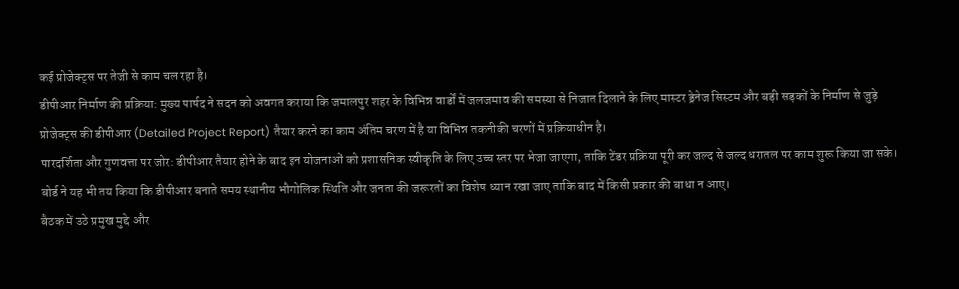कई प्रोजेक्ट्स पर तेजी से काम चल रहा है।
डीपीआर निर्माण की प्रक्रिया: मुख्य पार्षद ने सदन को अवगत कराया कि जमालपुर शहर के विभिन्न वार्डों में जलजमाव की समस्या से निजात दिलाने के लिए मास्टर ड्रेनेज सिस्टम और बड़ी सड़कों के निर्माण से जुड़े प्रोजेक्ट्स की डीपीआर (Detailed Project Report) तैयार करने का काम अंतिम चरण में है या विभिन्न तकनीकी चरणों में प्रक्रियाधीन है।
पारदर्शिता और गुणवत्ता पर जोर: डीपीआर तैयार होने के बाद इन योजनाओं को प्रशासनिक स्वीकृति के लिए उच्च स्तर पर भेजा जाएगा, ताकि टेंडर प्रक्रिया पूरी कर जल्द से जल्द धरातल पर काम शुरू किया जा सके। बोर्ड ने यह भी तय किया कि डीपीआर बनाते समय स्थानीय भौगोलिक स्थिति और जनता की जरूरतों का विशेष ध्यान रखा जाए ताकि बाद में किसी प्रकार की बाधा न आए।
बैठक में उठे प्रमुख मुद्दे और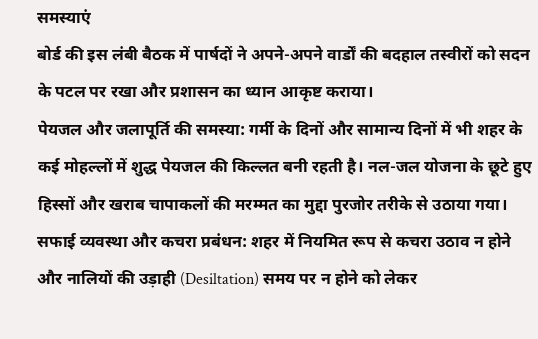समस्याएं
बोर्ड की इस लंबी बैठक में पार्षदों ने अपने-अपने वार्डों की बदहाल तस्वीरों को सदन के पटल पर रखा और प्रशासन का ध्यान आकृष्ट कराया।
पेयजल और जलापूर्ति की समस्या: गर्मी के दिनों और सामान्य दिनों में भी शहर के कई मोहल्लों में शुद्ध पेयजल की किल्लत बनी रहती है। नल-जल योजना के छूटे हुए हिस्सों और खराब चापाकलों की मरम्मत का मुद्दा पुरजोर तरीके से उठाया गया।
सफाई व्यवस्था और कचरा प्रबंधन: शहर में नियमित रूप से कचरा उठाव न होने और नालियों की उड़ाही (Desiltation) समय पर न होने को लेकर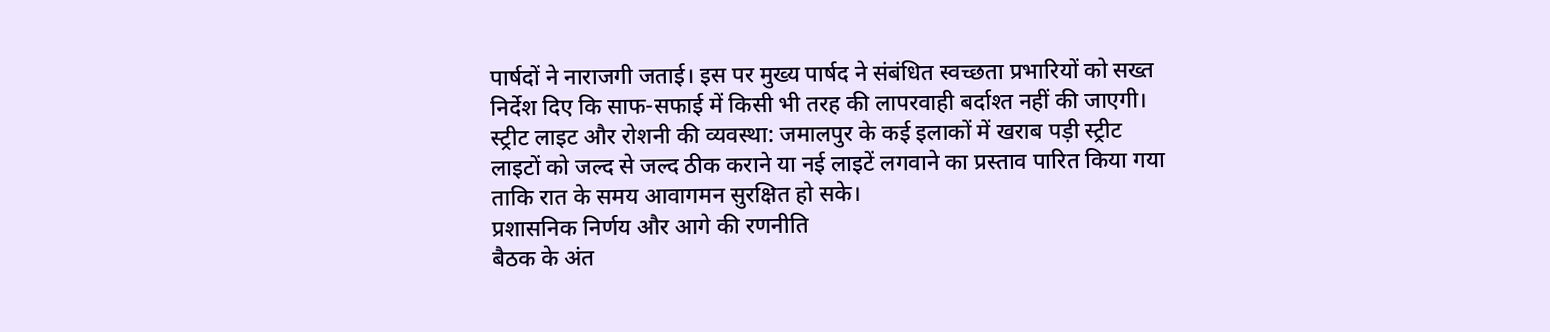पार्षदों ने नाराजगी जताई। इस पर मुख्य पार्षद ने संबंधित स्वच्छता प्रभारियों को सख्त निर्देश दिए कि साफ-सफाई में किसी भी तरह की लापरवाही बर्दाश्त नहीं की जाएगी।
स्ट्रीट लाइट और रोशनी की व्यवस्था: जमालपुर के कई इलाकों में खराब पड़ी स्ट्रीट लाइटों को जल्द से जल्द ठीक कराने या नई लाइटें लगवाने का प्रस्ताव पारित किया गया ताकि रात के समय आवागमन सुरक्षित हो सके।
प्रशासनिक निर्णय और आगे की रणनीति
बैठक के अंत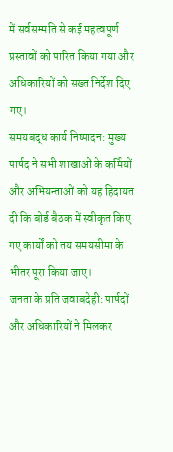में सर्वसम्मति से कई महत्वपूर्ण प्रस्तावों को पारित किया गया और अधिकारियों को सख्त निर्देश दिए गए।
समयबद्ध कार्य निष्पादन: मुख्य पार्षद ने सभी शाखाओं के कर्मियों और अभियन्ताओं को यह हिदायत दी कि बोर्ड बैठक में स्वीकृत किए गए कार्यों को तय समयसीमा के भीतर पूरा किया जाए।
जनता के प्रति जवाबदेही: पार्षदों और अधिकारियों ने मिलकर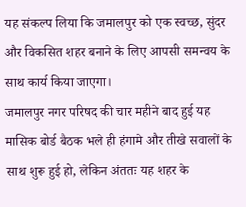यह संकल्प लिया कि जमालपुर को एक स्वच्छ, सुंदर और विकसित शहर बनाने के लिए आपसी समन्वय के साथ कार्य किया जाएगा।
जमालपुर नगर परिषद की चार महीने बाद हुई यह मासिक बोर्ड बैठक भले ही हंगामे और तीखे सवालों के साथ शुरू हुई हो, लेकिन अंततः यह शहर के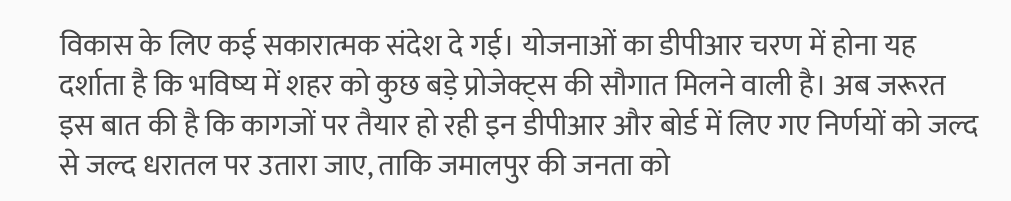विकास के लिए कई सकारात्मक संदेश दे गई। योजनाओं का डीपीआर चरण में होना यह दर्शाता है कि भविष्य में शहर को कुछ बड़े प्रोजेक्ट्स की सौगात मिलने वाली है। अब जरूरत इस बात की है कि कागजों पर तैयार हो रही इन डीपीआर और बोर्ड में लिए गए निर्णयों को जल्द से जल्द धरातल पर उतारा जाए, ताकि जमालपुर की जनता को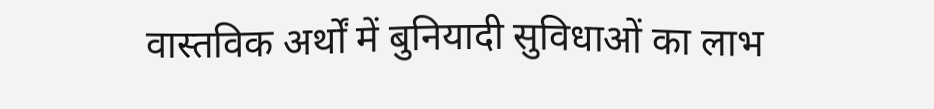वास्तविक अर्थों में बुनियादी सुविधाओं का लाभ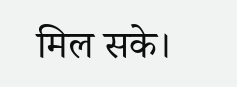मिल सके।